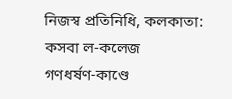নিজস্ব প্রতিনিধি, কলকাতা: কসবা ল‑কলেজ গণধর্ষণ‑কাণ্ডে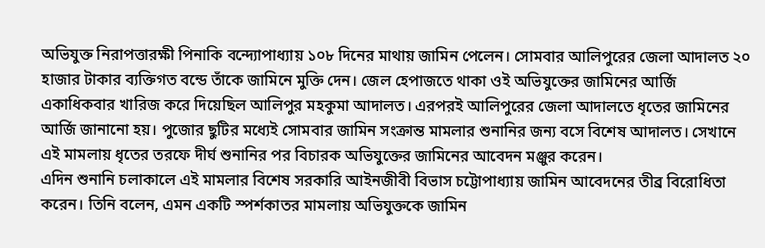অভিযুক্ত নিরাপত্তারক্ষী পিনাকি বন্দ্যোপাধ্যায় ১০৮ দিনের মাথায় জামিন পেলেন। সোমবার আলিপুরের জেলা আদালত ২০ হাজার টাকার ব্যক্তিগত বন্ডে তাঁকে জামিনে মুক্তি দেন। জেল হেপাজতে থাকা ওই অভিযুক্তের জামিনের আর্জি একাধিকবার খারিজ করে দিয়েছিল আলিপুর মহকুমা আদালত। এরপরই আলিপুরের জেলা আদালতে ধৃতের জামিনের আর্জি জানানো হয়। পুজোর ছুটির মধ্যেই সোমবার জামিন সংক্রান্ত মামলার শুনানির জন্য বসে বিশেষ আদালত। সেখানে এই মামলায় ধৃতের তরফে দীর্ঘ শুনানির পর বিচারক অভিযুক্তের জামিনের আবেদন মঞ্জুর করেন।
এদিন শুনানি চলাকালে এই মামলার বিশেষ সরকারি আইনজীবী বিভাস চট্টোপাধ্যায় জামিন আবেদনের তীব্র বিরোধিতা করেন। তিনি বলেন, এমন একটি স্পর্শকাতর মামলায় অভিযুক্তকে জামিন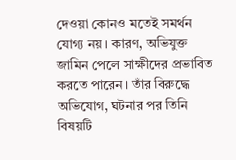দেওয়া কোনও মতেই সমর্থন যোগ্য নয়। কারণ, অভিযুক্ত জামিন পেলে সাক্ষীদের প্রভাবিত করতে পারেন। তাঁর বিরুদ্ধে অভিযোগ, ঘটনার পর তিনি বিষয়টি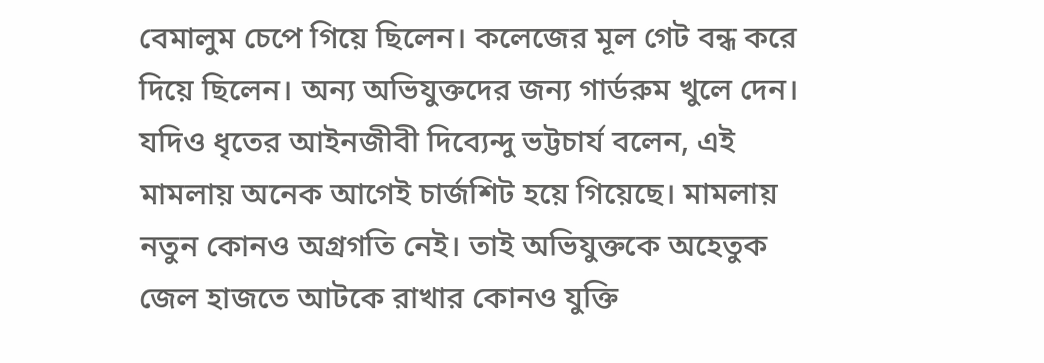বেমালুম চেপে গিয়ে ছিলেন। কলেজের মূল গেট বন্ধ করে দিয়ে ছিলেন। অন্য অভিযুক্তদের জন্য গার্ডরুম খুলে দেন। যদিও ধৃতের আইনজীবী দিব্যেন্দু ভট্টচার্য বলেন, এই মামলায় অনেক আগেই চার্জশিট হয়ে গিয়েছে। মামলায় নতুন কোনও অগ্রগতি নেই। তাই অভিযুক্তকে অহেতুক জেল হাজতে আটকে রাখার কোনও যুক্তি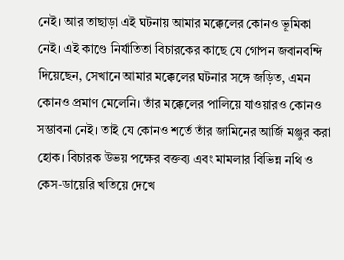নেই। আর তাছাড়া এই ঘটনায় আমার মক্কেলের কোনও ভূমিকা নেই। এই কাণ্ডে নির্যাতিতা বিচারকের কাছে যে গোপন জবানবন্দি দিয়েছেন, সেখানে আমার মক্কেলের ঘটনার সঙ্গে জড়িত, এমন কোনও প্রমাণ মেলেনি। তাঁর মক্কেলের পালিয়ে যাওয়ারও কোনও সম্ভাবনা নেই। তাই যে কোনও শর্তে তাঁর জামিনের আর্জি মঞ্জুর করা হোক। বিচারক উভয় পক্ষের বক্তব্য এবং মামলার বিভিন্ন নথি ও কেস‑ডায়েরি খতিয়ে দেখে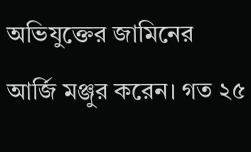অভিযুক্তের জামিনের আর্জি মঞ্জুর করেন। গত ২৫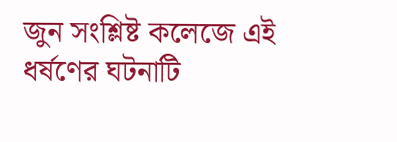জুন সংশ্লিষ্ট কলেজে এই ধর্ষণের ঘটনাটি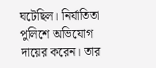ঘটেছিল। নির্যাতিতা পুলিশে অভিযোগ দায়ের করেন। তার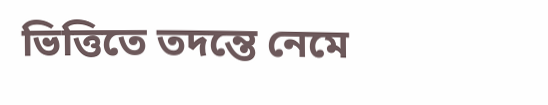ভিত্তিতে তদন্তে নেমে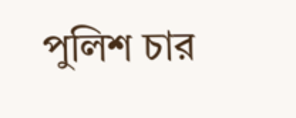পুলিশ চার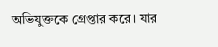অভিযুক্তকে গ্রেপ্তার করে। যার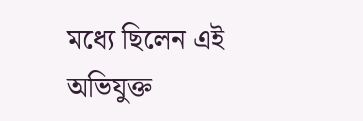মধ্যে ছিলেন এই অভিযুক্ত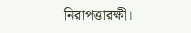নিরাপত্তারক্ষী।